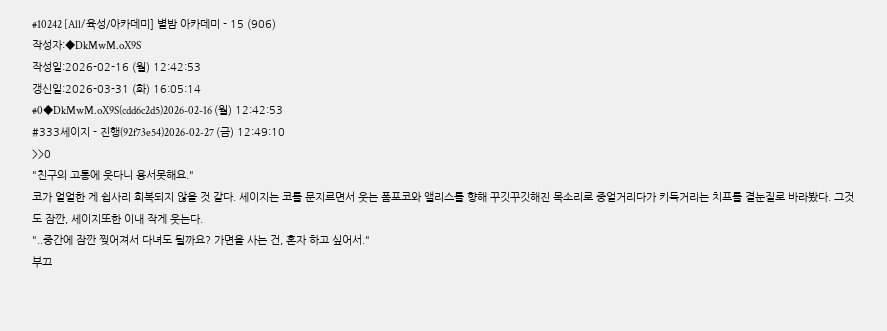#10242 [All/육성/아카데미] 별밤 아카데미 - 15 (906)
작성자:◆DkMwM.oX9S
작성일:2026-02-16 (월) 12:42:53
갱신일:2026-03-31 (화) 16:05:14
#0◆DkMwM.oX9S(cdd6c2d5)2026-02-16 (월) 12:42:53
#333세이지 - 진행(92f73e54)2026-02-27 (금) 12:49:10
>>0
"친구의 고통에 웃다니 용서못해요."
코가 얼얼한 게 쉽사리 회복되지 않을 것 같다. 세이지는 코를 문지르면서 웃는 폼포코와 앨리스를 향해 꾸깃꾸깃해진 목소리로 중얼거리다가 키득거리는 치프를 곁눈질로 바라봤다. 그것도 잠깐, 세이지또한 이내 작게 웃는다.
"..중간에 잠깐 찢어져서 다녀도 될까요? 가면을 사는 건, 혼자 하고 싶어서."
부끄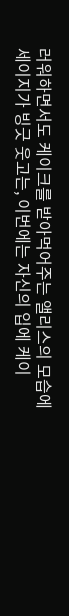러워하면서도 케이크를 받아먹어주는 앨리스의 모습에 세이지가 빙긋 웃고는, 이번에는 자신의 입에 케이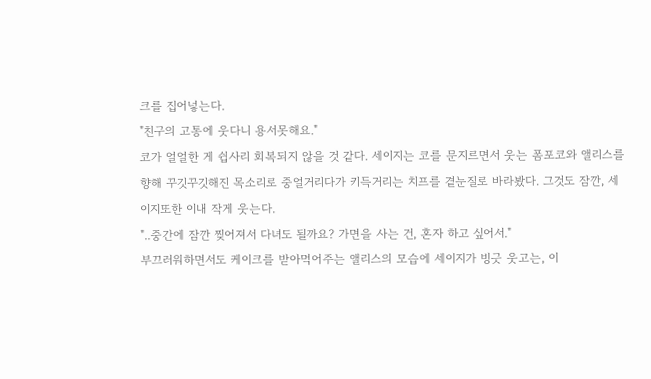크를 집어넣는다.
"친구의 고통에 웃다니 용서못해요."
코가 얼얼한 게 쉽사리 회복되지 않을 것 같다. 세이지는 코를 문지르면서 웃는 폼포코와 앨리스를 향해 꾸깃꾸깃해진 목소리로 중얼거리다가 키득거리는 치프를 곁눈질로 바라봤다. 그것도 잠깐, 세이지또한 이내 작게 웃는다.
"..중간에 잠깐 찢어져서 다녀도 될까요? 가면을 사는 건, 혼자 하고 싶어서."
부끄러워하면서도 케이크를 받아먹어주는 앨리스의 모습에 세이지가 빙긋 웃고는, 이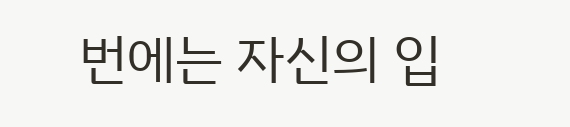번에는 자신의 입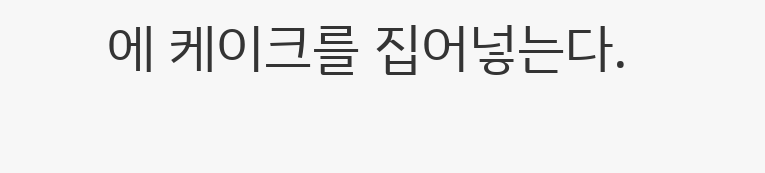에 케이크를 집어넣는다.